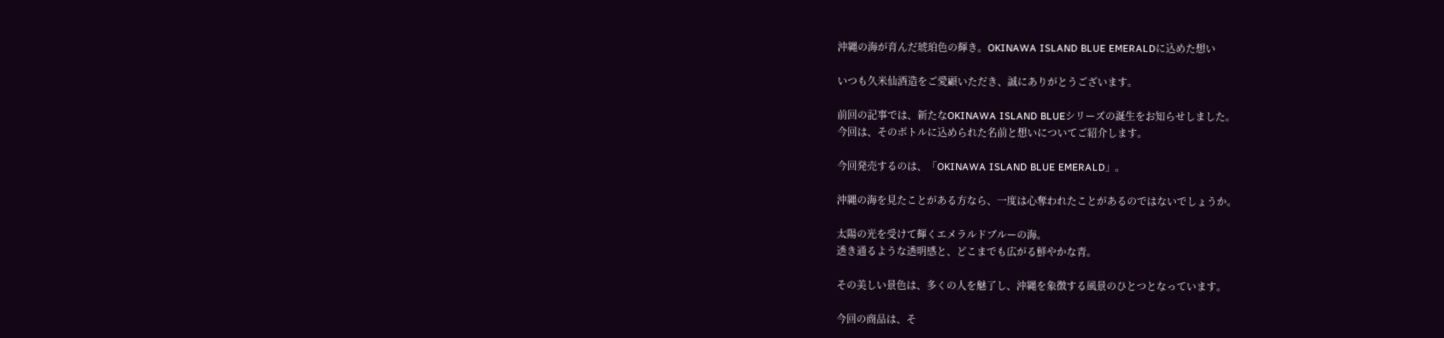沖縄の海が育んだ琥珀色の輝き。OKINAWA ISLAND BLUE EMERALDに込めた想い

いつも久米仙酒造をご愛顧いただき、誠にありがとうございます。

前回の記事では、新たなOKINAWA ISLAND BLUEシリーズの誕生をお知らせしました。
今回は、そのボトルに込められた名前と想いについてご紹介します。

今回発売するのは、「OKINAWA ISLAND BLUE EMERALD」。

沖縄の海を見たことがある方なら、一度は心奪われたことがあるのではないでしょうか。

太陽の光を受けて輝くエメラルドブルーの海。
透き通るような透明感と、どこまでも広がる鮮やかな青。

その美しい景色は、多くの人を魅了し、沖縄を象徴する風景のひとつとなっています。

今回の商品は、そ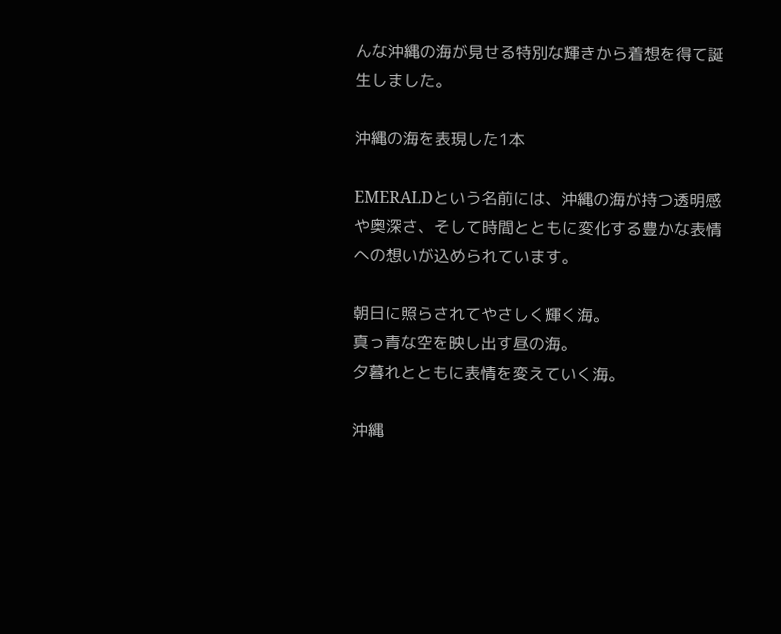んな沖縄の海が見せる特別な輝きから着想を得て誕生しました。

沖縄の海を表現した1本

EMERALDという名前には、沖縄の海が持つ透明感や奥深さ、そして時間とともに変化する豊かな表情への想いが込められています。

朝日に照らされてやさしく輝く海。
真っ青な空を映し出す昼の海。
夕暮れとともに表情を変えていく海。

沖縄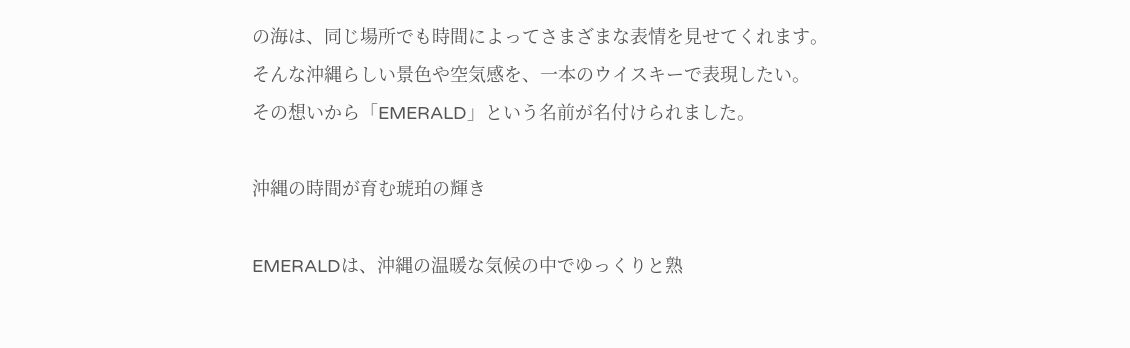の海は、同じ場所でも時間によってさまざまな表情を見せてくれます。
そんな沖縄らしい景色や空気感を、一本のウイスキーで表現したい。
その想いから「EMERALD」という名前が名付けられました。

沖縄の時間が育む琥珀の輝き

EMERALDは、沖縄の温暖な気候の中でゆっくりと熟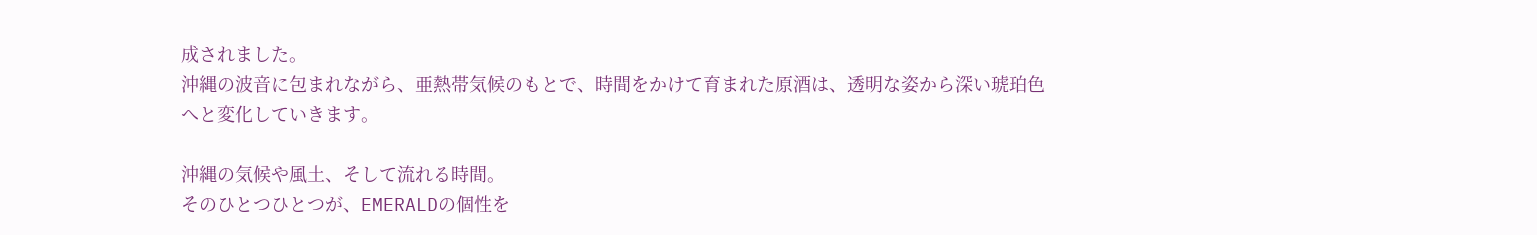成されました。
沖縄の波音に包まれながら、亜熱帯気候のもとで、時間をかけて育まれた原酒は、透明な姿から深い琥珀色へと変化していきます。

沖縄の気候や風土、そして流れる時間。
そのひとつひとつが、EMERALDの個性を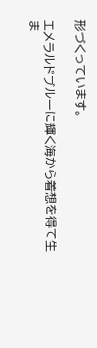形づくっています。

エメラルドブルーに輝く海から着想を得て生ま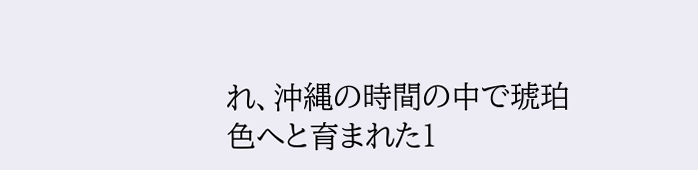れ、沖縄の時間の中で琥珀色へと育まれた1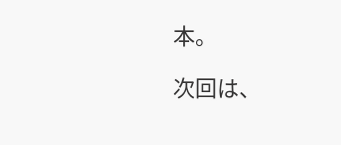本。

次回は、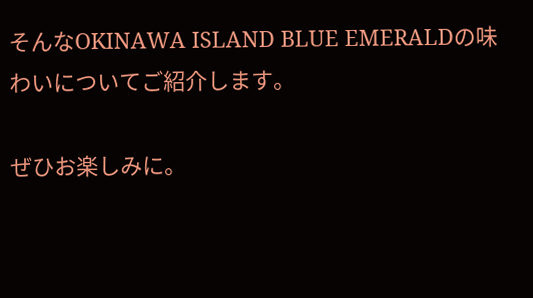そんなOKINAWA ISLAND BLUE EMERALDの味わいについてご紹介します。

ぜひお楽しみに。